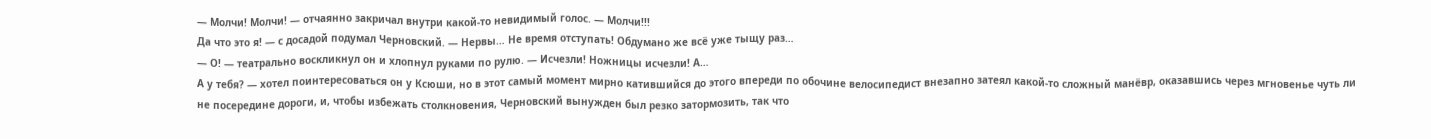— Молчи! Молчи! — отчаянно закричал внутри какой-то невидимый голос. — Молчи!!!
Да что это я! — с досадой подумал Черновский. — Нервы… Не время отступать! Обдумано же всё уже тыщу раз…
— О! — театрально воскликнул он и хлопнул руками по рулю. — Исчезли! Ножницы исчезли! А…
А у тебя? — хотел поинтересоваться он у Ксюши, но в этот самый момент мирно катившийся до этого впереди по обочине велосипедист внезапно затеял какой-то сложный манёвр, оказавшись через мгновенье чуть ли не посередине дороги, и, чтобы избежать столкновения, Черновский вынужден был резко затормозить, так что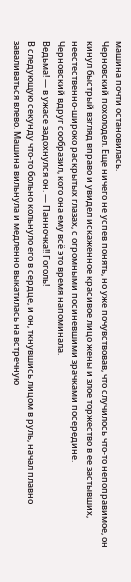машина почти остановилась.
Черновский похолодел. Еще ничего не успев понять, но уже почувствовав, что случилось что-то непоправимое, он кинул быстрый взгляд вправо и увидел искаженное красивое лицо жены и злое торжество в ее застывших, неестественно-широко раскрытых глазах, с огромными посиневшими зрачками посередине.
Черновский вдруг сообразил, кого она ему всё это время напоминала.
Ведьма! — в ужасе задохнулся он. — Панночка!! Гоголь!
В следующую секунду что-то больно кольнуло его в сердце, и он, ткнувшись лицом в руль, начал плавно заваливаться влево. Машина вильнула и медленно выкатилась на встречную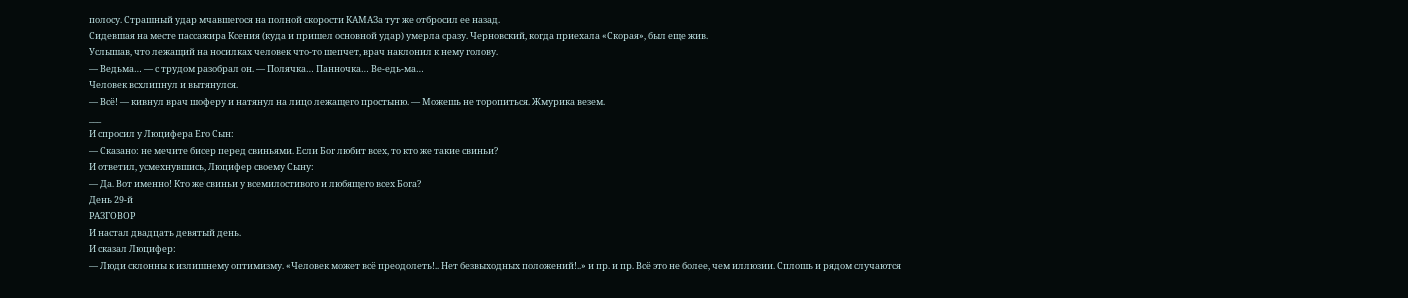полосу. Страшный удар мчавшегося на полной скорости КАМАЗа тут же отбросил ее назад.
Сидевшая на месте пассажира Ксения (куда и пришел основной удар) умерла сразу. Черновский, когда приехала «Скорая», был еще жив.
Услышав, что лежащий на носилках человек что-то шепчет, врач наклонил к нему голову.
— Ведьма… — с трудом разобрал он. — Полячка… Панночка… Ве-едь-ма…
Человек всхлипнул и вытянулся.
— Всё! — кивнул врач шоферу и натянул на лицо лежащего простыню. — Можешь не торопиться. Жмурика везем.
___
И спросил у Люцифера Его Сын:
— Сказано: не мечите бисер перед свиньями. Если Бог любит всех, то кто же такие свиньи?
И ответил, усмехнувшись, Люцифер своему Сыну:
— Да. Вот именно! Кто же свиньи у всемилостивого и любящего всех Бога?
День 29-й
РАЗГОВОР
И настал двадцать девятый день.
И сказал Люцифер:
— Люди склонны к излишнему оптимизму. «Человек может всё преодолеть!.. Нет безвыходных положений!..» и пр. и пр. Всё это не более, чем иллюзии. Сплошь и рядом случаются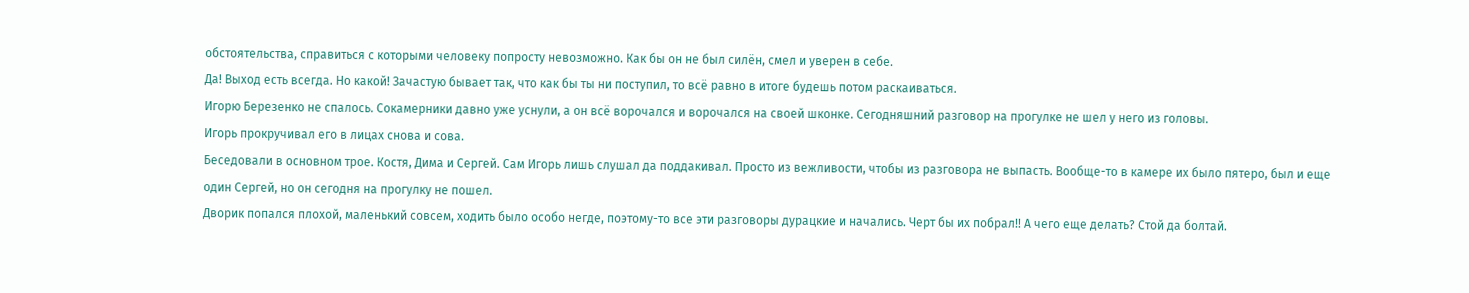обстоятельства, справиться с которыми человеку попросту невозможно. Как бы он не был силён, смел и уверен в себе.
Да! Выход есть всегда. Но какой! Зачастую бывает так, что как бы ты ни поступил, то всё равно в итоге будешь потом раскаиваться.
Игорю Березенко не спалось. Сокамерники давно уже уснули, а он всё ворочался и ворочался на своей шконке. Сегодняшний разговор на прогулке не шел у него из головы.
Игорь прокручивал его в лицах снова и сова.
Беседовали в основном трое. Костя, Дима и Сергей. Сам Игорь лишь слушал да поддакивал. Просто из вежливости, чтобы из разговора не выпасть. Вообще-то в камере их было пятеро, был и еще один Сергей, но он сегодня на прогулку не пошел.
Дворик попался плохой, маленький совсем, ходить было особо негде, поэтому-то все эти разговоры дурацкие и начались. Черт бы их побрал!! А чего еще делать? Стой да болтай.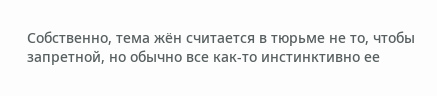Собственно, тема жён считается в тюрьме не то, чтобы запретной, но обычно все как-то инстинктивно ее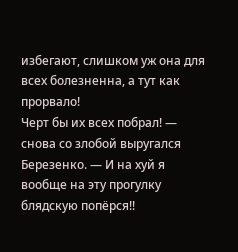избегают, слишком уж она для всех болезненна, а тут как прорвало!
Черт бы их всех побрал! — снова со злобой выругался Березенко. — И на хуй я вообще на эту прогулку блядскую попёрся!!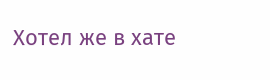Хотел же в хате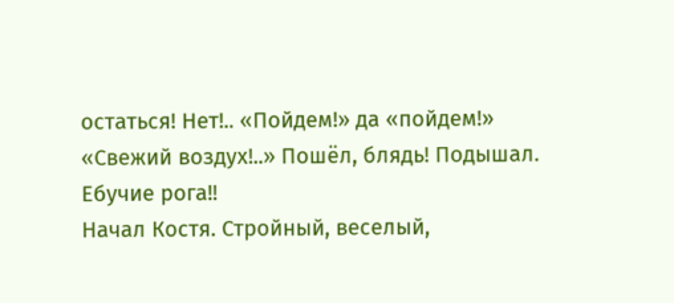остаться! Нет!.. «Пойдем!» да «пойдем!» «Свежий воздух!..» Пошёл, блядь! Подышал. Ебучие рога!!
Начал Костя. Стройный, веселый,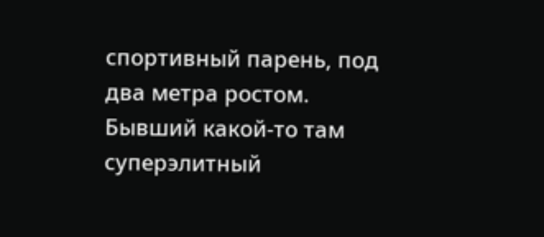спортивный парень, под два метра ростом. Бывший какой-то там суперэлитный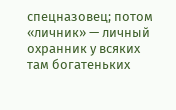спецназовец; потом «личник» — личный охранник у всяких там богатеньких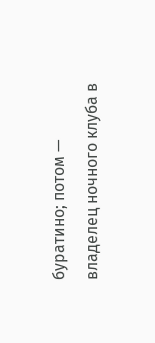буратино; потом — владелец ночного клуба в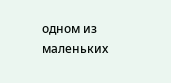одном из маленьких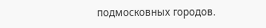подмосковных городов.